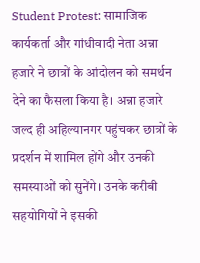Student Protest: सामाजिक कार्यकर्ता और गांधीवादी नेता अन्ना हजारे ने छात्रों के आंदोलन को समर्थन देने का फैसला किया है। अन्ना हजारे जल्द ही अहिल्यानगर पहुंचकर छात्रों के प्रदर्शन में शामिल होंगे और उनकी समस्याओं को सुनेंगे। उनके करीबी सहयोगियों ने इसकी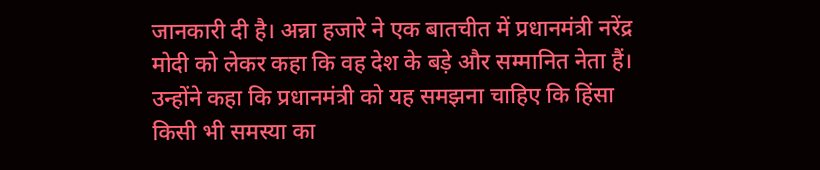जानकारी दी है। अन्ना हजारे ने एक बातचीत में प्रधानमंत्री नरेंद्र मोदी को लेकर कहा कि वह देश के बड़े और सम्मानित नेता हैं। उन्होंने कहा कि प्रधानमंत्री को यह समझना चाहिए कि हिंसा किसी भी समस्या का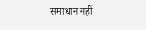समाधान नहीं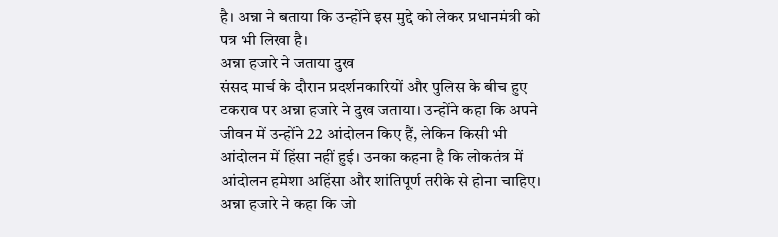है। अन्ना ने बताया कि उन्होंने इस मुद्दे को लेकर प्रधानमंत्री को पत्र भी लिखा है।
अन्ना हजारे ने जताया दुख
संसद मार्च के दौरान प्रदर्शनकारियों और पुलिस के बीच हुए टकराव पर अन्ना हजारे ने दुख जताया। उन्होंने कहा कि अपने जीवन में उन्होंने 22 आंदोलन किए हैं, लेकिन किसी भी आंदोलन में हिंसा नहीं हुई। उनका कहना है कि लोकतंत्र में आंदोलन हमेशा अहिंसा और शांतिपूर्ण तरीके से होना चाहिए। अन्ना हजारे ने कहा कि जो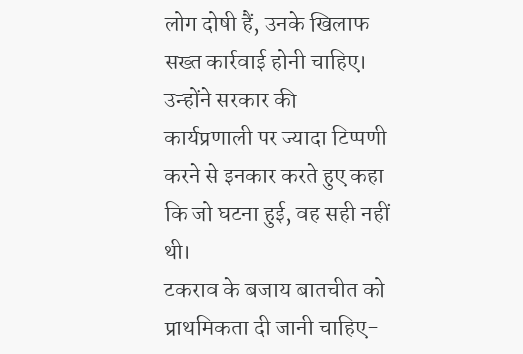लोग दोषी हैं, उनके खिलाफ सख्त कार्रवाई होनी चाहिए। उन्होंने सरकार की कार्यप्रणाली पर ज्यादा टिप्पणी करने से इनकार करते हुए कहा कि जो घटना हुई, वह सही नहीं थी।
टकराव के बजाय बातचीत को प्राथमिकता दी जानी चाहिए-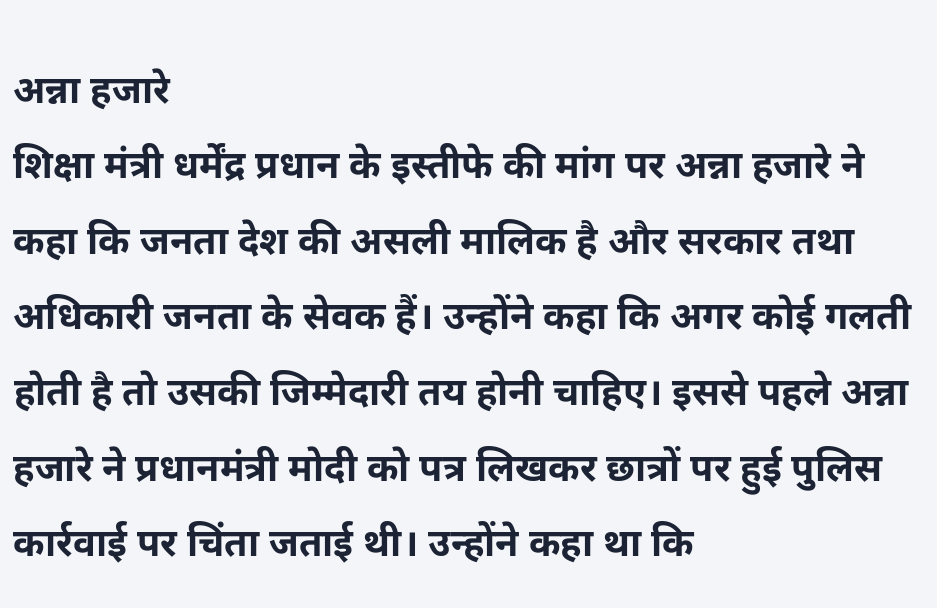अन्ना हजारे
शिक्षा मंत्री धर्मेंद्र प्रधान के इस्तीफे की मांग पर अन्ना हजारे ने कहा कि जनता देश की असली मालिक है और सरकार तथा अधिकारी जनता के सेवक हैं। उन्होंने कहा कि अगर कोई गलती होती है तो उसकी जिम्मेदारी तय होनी चाहिए। इससे पहले अन्ना हजारे ने प्रधानमंत्री मोदी को पत्र लिखकर छात्रों पर हुई पुलिस कार्रवाई पर चिंता जताई थी। उन्होंने कहा था कि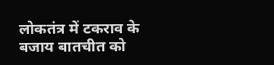लोकतंत्र में टकराव के बजाय बातचीत को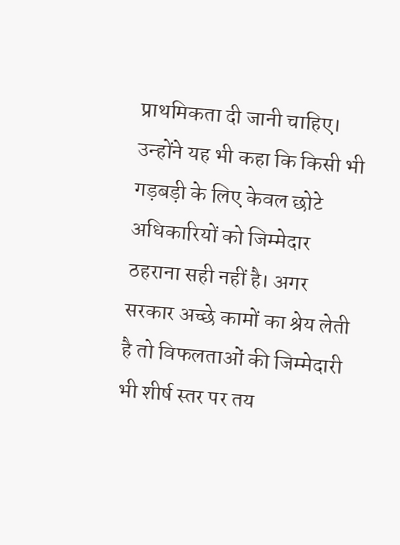प्राथमिकता दी जानी चाहिए। उन्होंने यह भी कहा कि किसी भी गड़बड़ी के लिए केवल छोटे अधिकारियों को जिम्मेदार ठहराना सही नहीं है। अगर सरकार अच्छे कामों का श्रेय लेती है तो विफलताओं की जिम्मेदारी भी शीर्ष स्तर पर तय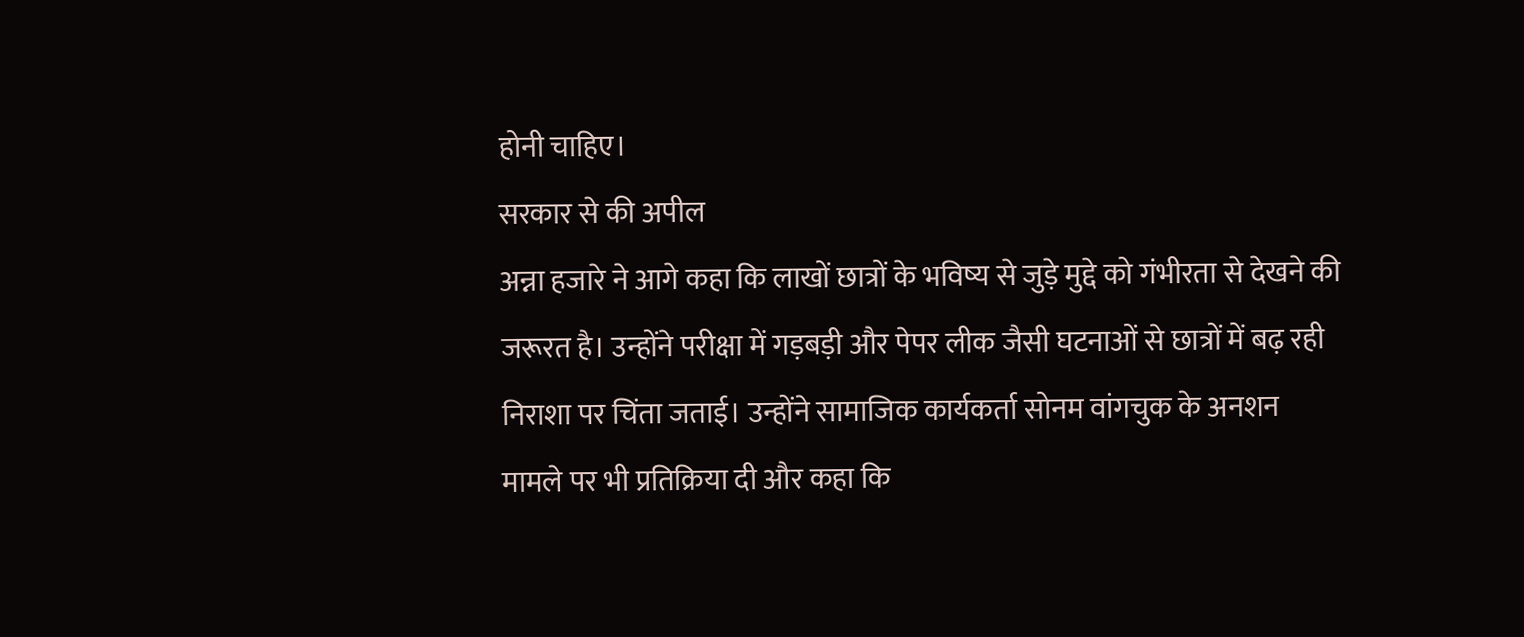होनी चाहिए।
सरकार से की अपील
अन्ना हजारे ने आगे कहा कि लाखों छात्रों के भविष्य से जुड़े मुद्दे को गंभीरता से देखने की जरूरत है। उन्होंने परीक्षा में गड़बड़ी और पेपर लीक जैसी घटनाओं से छात्रों में बढ़ रही निराशा पर चिंता जताई। उन्होंने सामाजिक कार्यकर्ता सोनम वांगचुक के अनशन मामले पर भी प्रतिक्रिया दी और कहा कि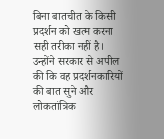बिना बातचीत के किसी प्रदर्शन को खत्म करना सही तरीका नहीं है। उन्होंने सरकार से अपील की कि वह प्रदर्शनकारियों की बात सुने और लोकतांत्रिक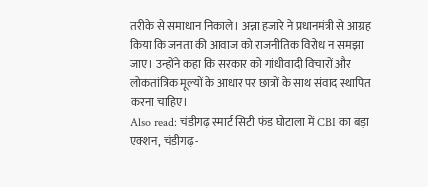तरीके से समाधान निकाले। अन्ना हजारे ने प्रधानमंत्री से आग्रह किया कि जनता की आवाज को राजनीतिक विरोध न समझा जाए। उन्होंने कहा कि सरकार को गांधीवादी विचारों और लोकतांत्रिक मूल्यों के आधार पर छात्रों के साथ संवाद स्थापित करना चाहिए।
Also read: चंडीगढ़ स्मार्ट सिटी फंड घोटाला में CBI का बड़ा एक्शन, चंडीगढ़-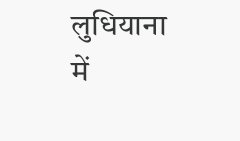लुधियाना में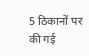5 ठिकानों पर की गई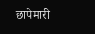छापेमारी